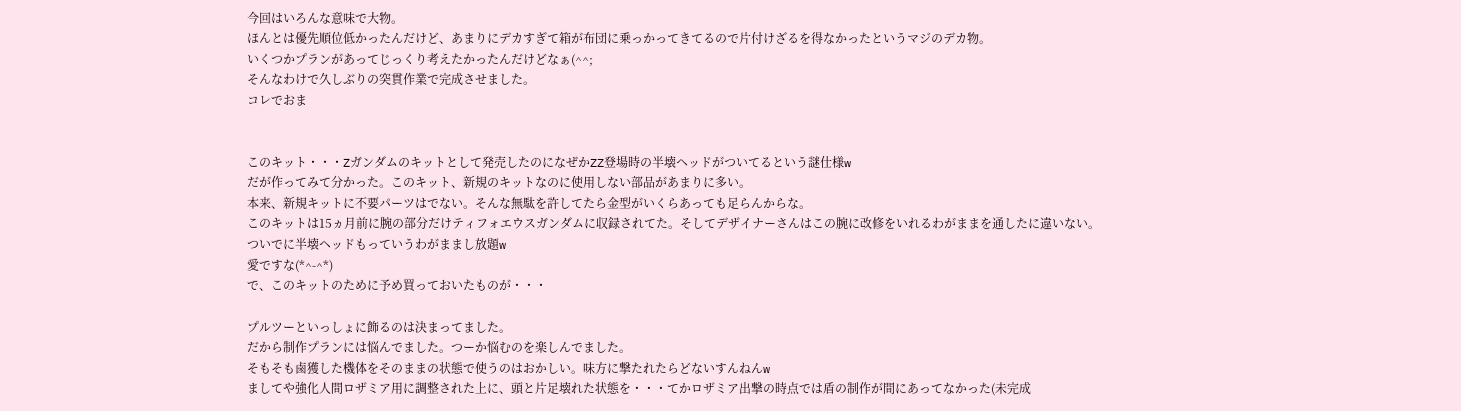今回はいろんな意味で大物。
ほんとは優先順位低かったんだけど、あまりにデカすぎて箱が布団に乗っかってきてるので片付けざるを得なかったというマジのデカ物。
いくつかプランがあってじっくり考えたかったんだけどなぁ(^^;
そんなわけで久しぶりの突貫作業で完成させました。
コレでおま


このキット・・・Zガンダムのキットとして発売したのになぜかZZ登場時の半壊ヘッドがついてるという謎仕様w
だが作ってみて分かった。このキット、新規のキットなのに使用しない部品があまりに多い。
本来、新規キットに不要パーツはでない。そんな無駄を許してたら金型がいくらあっても足らんからな。
このキットは15ヵ月前に腕の部分だけティフォエウスガンダムに収録されてた。そしてデザイナーさんはこの腕に改修をいれるわがままを通したに違いない。
ついでに半壊ヘッドもっていうわがままし放題w
愛ですな(*^-^*)
で、このキットのために予め買っておいたものが・・・

プルツーといっしょに飾るのは決まってました。
だから制作プランには悩んでました。つーか悩むのを楽しんでました。
そもそも鹵獲した機体をそのままの状態で使うのはおかしい。味方に撃たれたらどないすんねんw
ましてや強化人間ロザミア用に調整された上に、頭と片足壊れた状態を・・・てかロザミア出撃の時点では盾の制作が間にあってなかった(未完成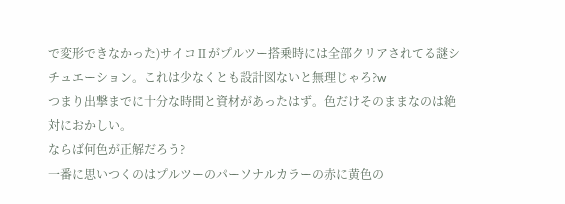で変形できなかった)サイコⅡがプルツー搭乗時には全部クリアされてる謎シチュエーション。これは少なくとも設計図ないと無理じゃろ?w
つまり出撃までに十分な時間と資材があったはず。色だけそのままなのは絶対におかしい。
ならば何色が正解だろう?
一番に思いつくのはプルツーのパーソナルカラーの赤に黄色の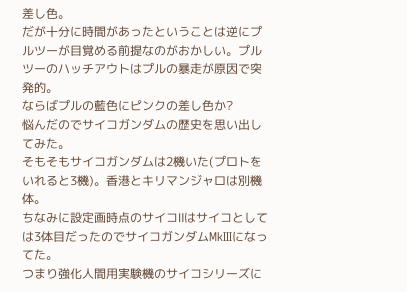差し色。
だが十分に時間があったということは逆にプルツーが目覚める前提なのがおかしい。プルツーのハッチアウトはプルの暴走が原因で突発的。
ならばプルの藍色にピンクの差し色か?
悩んだのでサイコガンダムの歴史を思い出してみた。
そもそもサイコガンダムは2機いた(プロトをいれると3機)。香港とキリマンジャロは別機体。
ちなみに設定画時点のサイコⅡはサイコとしては3体目だったのでサイコガンダムMkⅢになってた。
つまり強化人間用実験機のサイコシリーズに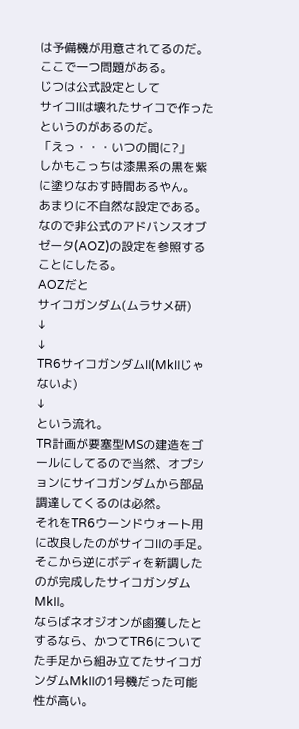は予備機が用意されてるのだ。
ここで一つ問題がある。
じつは公式設定として
サイコⅡは壊れたサイコで作った
というのがあるのだ。
「えっ・・・いつの間に?」
しかもこっちは漆黒系の黒を紫に塗りなおす時間あるやん。
あまりに不自然な設定である。
なので非公式のアドバンスオブゼータ(AOZ)の設定を参照することにしたる。
AOZだと
サイコガンダム(ムラサメ研)
↓
↓
TR6サイコガンダムⅡ(MkⅡじゃないよ)
↓
という流れ。
TR計画が要塞型MSの建造をゴールにしてるので当然、オプションにサイコガンダムから部品調達してくるのは必然。
それをTR6ウーンドウォート用に改良したのがサイコⅡの手足。
そこから逆にボディを新調したのが完成したサイコガンダムMkⅡ。
ならばネオジオンが鹵獲したとするなら、かつてTR6についてた手足から組み立てたサイコガンダムMkⅡの1号機だった可能性が高い。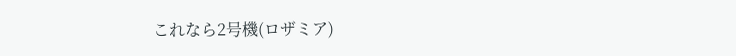これなら2号機(ロザミア)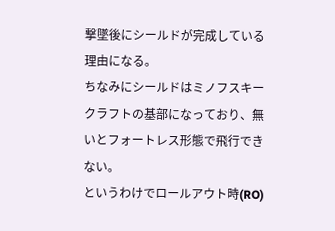撃墜後にシールドが完成している理由になる。
ちなみにシールドはミノフスキークラフトの基部になっており、無いとフォートレス形態で飛行できない。
というわけでロールアウト時(RO)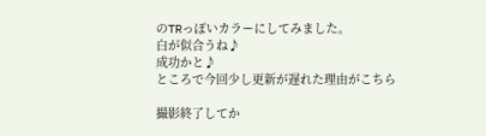のTRっぽいカラーにしてみました。
白が似合うね♪
成功かと♪
ところで今回少し更新が遅れた理由がこちら

撮影終了してか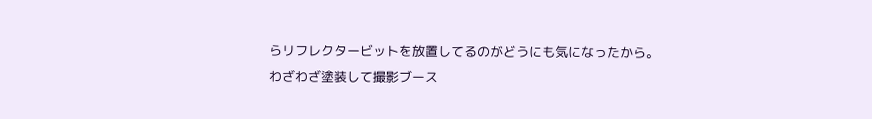らリフレクタービットを放置してるのがどうにも気になったから。
わざわざ塗装して撮影ブース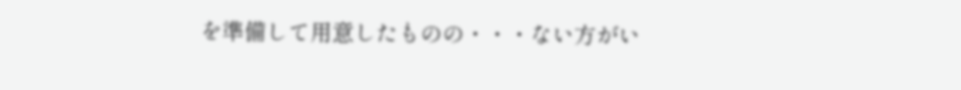を準備して用意したものの・・・ない方がい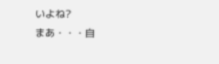いよね?
まあ・・・自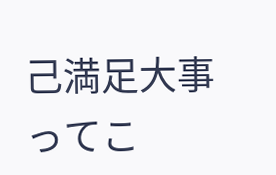己満足大事ってこ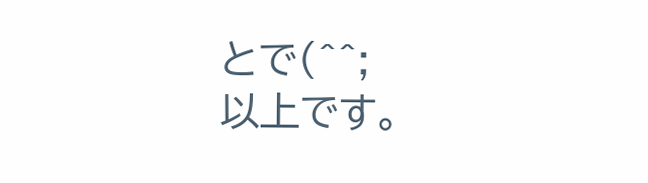とで(^^;
以上です。